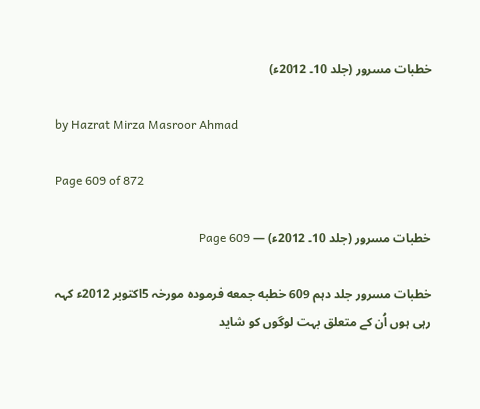خطبات مسرور (جلد 10۔ 2012ء)

by Hazrat Mirza Masroor Ahmad

Page 609 of 872

خطبات مسرور (جلد 10۔ 2012ء) — Page 609

خطبات مسرور جلد دہم 609 خطبه جمعه فرمودہ مورخہ 5اکتوبر 2012ء کہہ رہی ہوں اُن کے متعلق بہت لوگوں کو شاید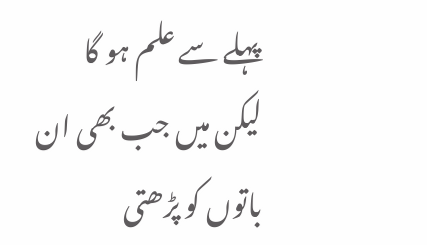پہلے سے علم ہو گا لیکن میں جب بھی ان باتوں کو پڑھتی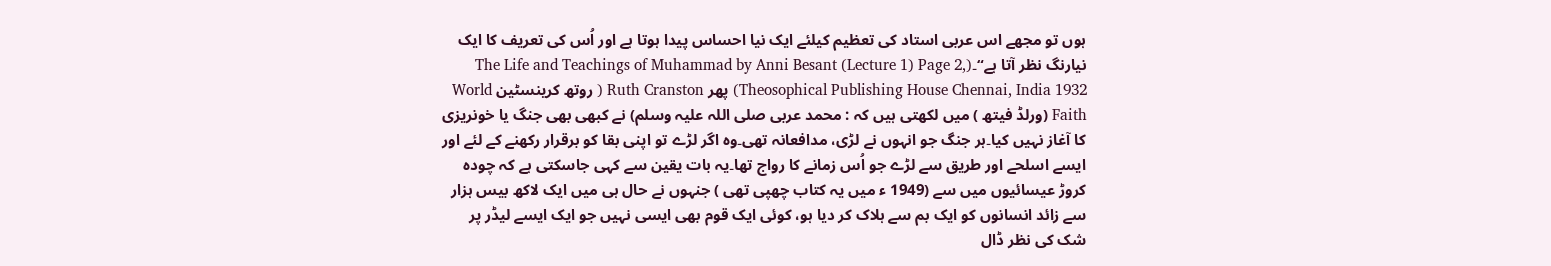ہوں تو مجھے اس عربی استاد کی تعظیم کیلئے ایک نیا احساس پیدا ہوتا ہے اور اُس کی تعریف کا ایک نیارنگ نظر آتا ہے“۔(The Life and Teachings of Muhammad by Anni Besant (Lecture 1) Page 2, Theosophical Publishing House Chennai, India 1932) پھر Ruth Cranston ( روتھ کرینسٹین World Faith (ورلڈ فیتھ ) میں لکھتی ہیں کہ : محمد عربی صلی اللہ علیہ وسلم) نے کبھی بھی جنگ یا خونریزی کا آغاز نہیں کیا۔ہر جنگ جو انہوں نے لڑی، مدافعانہ تھی۔وہ اگر لڑے تو اپنی بقا کو برقرار رکھنے کے لئے اور ایسے اسلحے اور طریق سے لڑے جو اُس زمانے کا رواج تھا۔یہ بات یقین سے کہی جاسکتی ہے کہ چودہ کروڑ عیسائیوں میں سے (1949 ء میں یہ کتاب چھپی تھی ) جنہوں نے حال ہی میں ایک لاکھ بیس ہزار سے زائد انسانوں کو ایک بم سے ہلاک کر دیا ہو، کوئی ایک قوم بھی ایسی نہیں جو ایک ایسے لیڈر پر شک کی نظر ڈال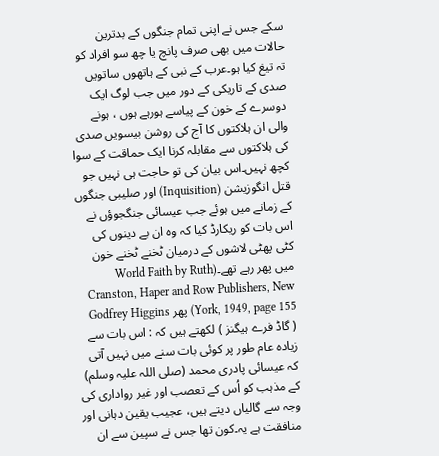سکے جس نے اپنی تمام جنگوں کے بدترین حالات میں بھی صرف پانچ یا چھ سو افراد کو تہ تیغ کیا ہو۔عرب کے نبی کے ہاتھوں ساتویں صدی کے تاریکی کے دور میں جب لوگ ایک دوسرے کے خون کے پیاسے ہورہے ہوں ، ہونے والی ان ہلاکتوں کا آج کی روشن بیسویں صدی کی ہلاکتوں سے مقابلہ کرنا ایک حماقت کے سوا کچھ نہیں۔اس بیان کی تو حاجت ہی نہیں جو قتل انگوزیشن (Inquisition) اور صلیبی جنگوں کے زمانے میں ہوئے جب عیسائی جنگجوؤں نے اس بات کو ریکارڈ کیا کہ وہ ان بے دینوں کی کٹی پھٹی لاشوں کے درمیان ٹخنے ٹخنے خون میں پھر رہے تھے۔(World Faith by Ruth Cranston, Haper and Row Publishers, New York, 1949, page 155) پھر Godfrey Higgins ( گاڈ فرے ہیگنز ) لکھتے ہیں کہ : اس بات سے زیادہ عام طور پر کوئی بات سنے میں نہیں آتی کہ عیسائی پادری محمد (صلی اللہ علیہ وسلم) کے مذہب کو اُس کے تعصب اور غیر رواداری کی وجہ سے گالیاں دیتے ہیں، عجیب یقین دہانی اور منافقت ہے یہ۔کون تھا جس نے سپین سے ان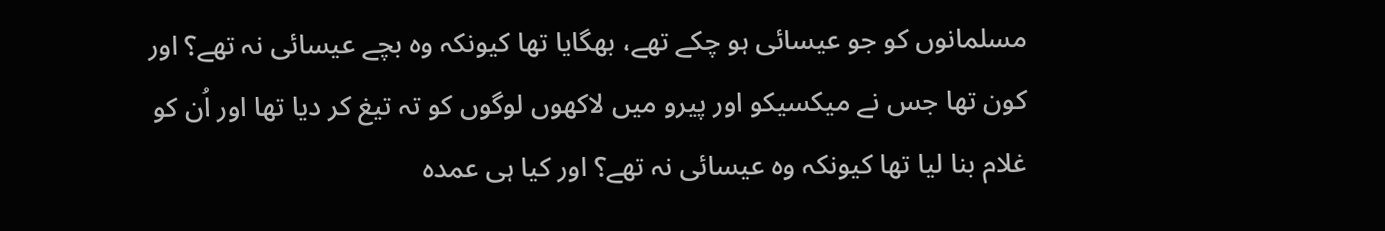مسلمانوں کو جو عیسائی ہو چکے تھے، بھگایا تھا کیونکہ وہ بچے عیسائی نہ تھے؟ اور کون تھا جس نے میکسیکو اور پیرو میں لاکھوں لوگوں کو تہ تیغ کر دیا تھا اور اُن کو غلام بنا لیا تھا کیونکہ وہ عیسائی نہ تھے؟ اور کیا ہی عمدہ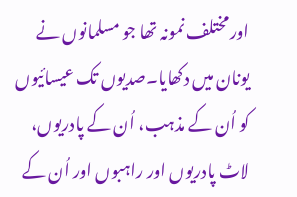اور مختلف نمونہ تھا جو مسلمانوں نے یونان میں دکھایا۔صدیوں تک عیسائیوں کو اُن کے مذہب، اُن کے پادریوں، لاٹ پادریوں اور راہبوں اور اُن کے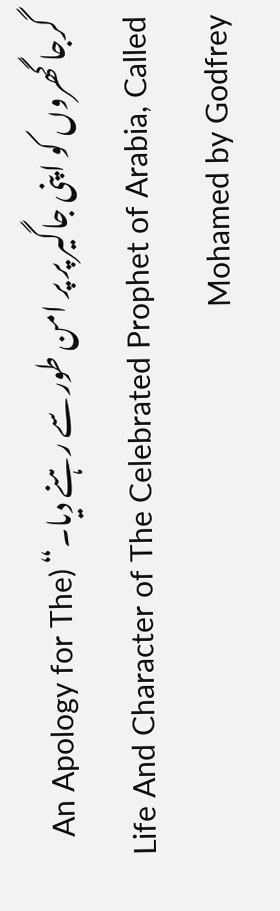گرجا گھروں کو اپنی جاگیر پر پر امن طور سے رہنے دیا۔“ (An Apology for The Life And Character of The Celebrated Prophet of Arabia, Called Mohamed by Godfrey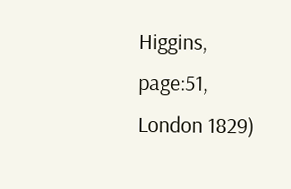Higgins, page:51, London 1829)